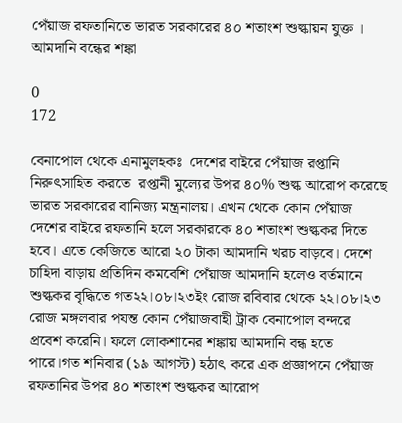পেঁয়াজ রফতানিতে ভারত সরকারের ৪০ শতাংশ শুল্কায়ন যুক্ত । আমদানি বন্ধের শঙ্কা

0
172

বেনাপোল থেকে এনামুলহকঃ  দেশের বাইরে পেঁয়াজ রপ্তানি নিরুৎসাহিত করতে  রপ্তানী মুল্যের উপর ৪০% শুল্ক আরোপ করেছে ভারত সরকারের বানিজ্য মন্ত্রনালয়। এখন থেকে কোন পেঁয়াজ দেশের বাইরে রফতানি হলে সরকারকে ৪০ শতাংশ শুল্ককর দিতে হবে। এতে কেজিতে আরো ২০ টাকা আমদানি খরচ বাড়বে। দেশে  চাহিদা বাড়ায় প্রতিদিন কমবেশি পেঁয়াজ আমদানি হলেও বর্তমানে শুল্ককর বৃদ্ধিতে গত২২।০৮।২৩ইং রোজ রবিবার থেকে ২২।০৮।২৩ রোজ মঙ্গলবার পযন্ত কোন পেঁয়াজবাহী ট্রাক বেনাপোল বন্দরে প্রবেশ করেনি। ফলে লোকশানের শঙ্কায় আমদানি বন্ধ হতে পারে।গত শনিবার (১৯ আগস্ট) হঠাৎ করে এক প্রজ্ঞাপনে পেঁয়াজ রফতানির উপর ৪০ শতাংশ শুল্ককর আরোপ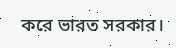করে ভারত সরকার।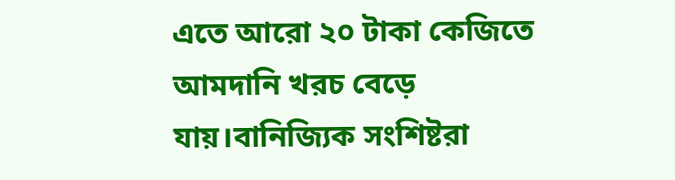এতে আরো ২০ টাকা কেজিতে আমদানি খরচ বেড়ে যায়।বানিজ্যিক সংশিষ্টরা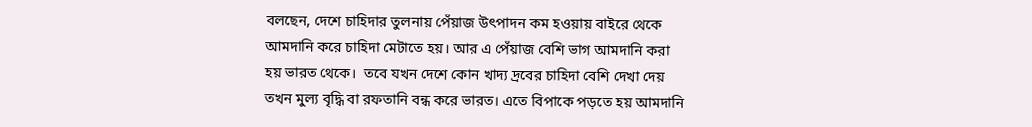বলছেন, দেশে চাহিদার তুলনায় পেঁয়াজ উৎপাদন কম হওয়ায় বাইরে থেকে আমদানি করে চাহিদা মেটাতে হয়। আর এ পেঁয়াজ বেশি ভাগ আমদানি করা হয় ভারত থেকে।  তবে যখন দেশে কোন খাদ্য দ্রবের চাহিদা বেশি দেখা দেয় তখন মুল্য বৃদ্ধি বা রফতানি বন্ধ করে ভারত। এতে বিপাকে পড়তে হয় আমদানি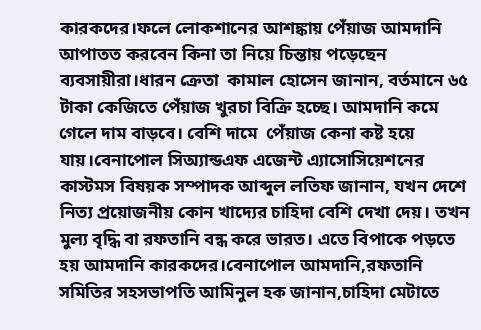কারকদের।ফলে লোকশানের আশঙ্কায় পেঁয়াজ আমদানি আপাতত করবেন কিনা তা নিয়ে চিন্তায় পড়েছেন ব্যবসায়ীরা।ধারন ক্রেতা  কামাল হোসেন জানান, বর্তমানে ৬৫  টাকা কেজিতে পেঁয়াজ খুরচা বিক্রি হচ্ছে। আমদানি কমে গেলে দাম বাড়বে। বেশি দামে  পেঁয়াজ কেনা কষ্ট হয়ে যায়।বেনাপোল সিঅ্যান্ডএফ এজেন্ট এ্যাসোসিয়েশনের কাস্টমস বিষয়ক সম্পাদক আব্দুল লতিফ জানান, যখন দেশে নিত্য প্রয়োজনীয় কোন খাদ্যের চাহিদা বেশি দেখা দেয়। তখন মুল্য বৃদ্ধি বা রফতানি বন্ধ করে ভারত। এতে বিপাকে পড়তে হয় আমদানি কারকদের।বেনাপোল আমদানি,রফতানি সমিতির সহসভাপতি আমিনুল হক জানান,চাহিদা মেটাতে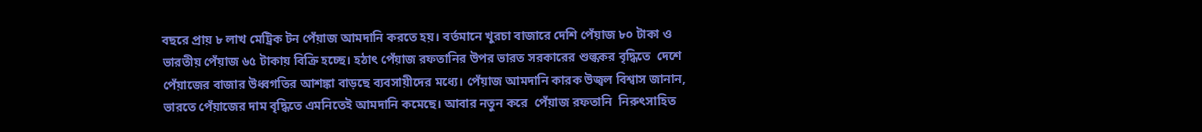বছরে প্রায় ৮ লাখ মেট্রিক টন পেঁয়াজ আমদানি করতে হয়। বর্তমানে খুরচা বাজারে দেশি পেঁয়াজ ৮০ টাকা ও ভারতীয় পেঁয়াজ ৬৫ টাকায় বিক্রি হচ্ছে। হঠাৎ পেঁয়াজ রফতানির উপর ভারত সরকারের শুল্ককর বৃদ্ধিতে  দেশে পেঁয়াজের বাজার উধ্বগতির আশঙ্কা বাড়ছে ব্যবসায়ীদের মধ্যে। পেঁয়াজ আমদানি কারক উজ্বল বিশ্বাস জানান, ভারতে পেঁয়াজের দাম বৃদ্ধিতে এমনিতেই আমদানি কমেছে। আবার নতুন করে  পেঁয়াজ রফতানি  নিরুৎসাহিত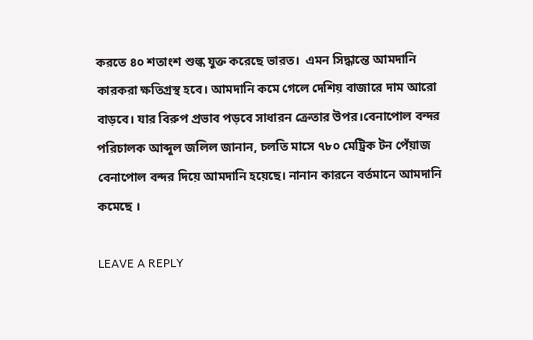করতে ৪০ শতাংশ শুল্ক যুক্ত করেছে ভারত।  এমন সিদ্ধান্তে আমদানি কারকরা ক্ষতিগ্রস্থ হবে। আমদানি কমে গেলে দেশিয় বাজারে দাম আরো বাড়বে। যার বিরুপ প্রভাব পড়বে সাধারন ক্রেতার উপর।বেনাপোল বন্দর পরিচালক আব্দুল জলিল জানান, চলতি মাসে ৭৮০ মেট্রিক টন পেঁয়াজ বেনাপোল বন্দর দিয়ে আমদানি হয়েছে। নানান কারনে বর্তমানে আমদানি কমেছে ।

LEAVE A REPLY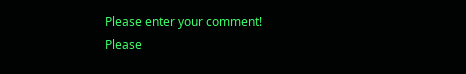Please enter your comment!
Please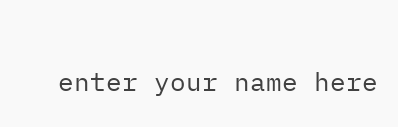enter your name here